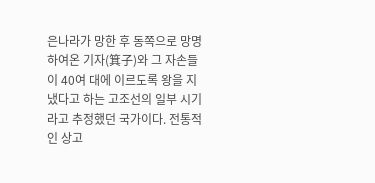은나라가 망한 후 동쪽으로 망명하여온 기자(箕子)와 그 자손들이 40여 대에 이르도록 왕을 지냈다고 하는 고조선의 일부 시기라고 추정했던 국가이다. 전통적인 상고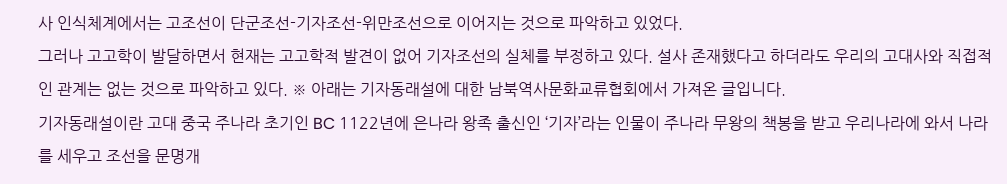사 인식체계에서는 고조선이 단군조선-기자조선-위만조선으로 이어지는 것으로 파악하고 있었다.
그러나 고고학이 발달하면서 현재는 고고학적 발견이 없어 기자조선의 실체를 부정하고 있다. 설사 존재했다고 하더라도 우리의 고대사와 직접적인 관계는 없는 것으로 파악하고 있다. ※ 아래는 기자동래설에 대한 남북역사문화교류협회에서 가져온 글입니다.
기자동래설이란 고대 중국 주나라 초기인 BC 1122년에 은나라 왕족 출신인 ‘기자’라는 인물이 주나라 무왕의 책봉을 받고 우리나라에 와서 나라를 세우고 조선을 문명개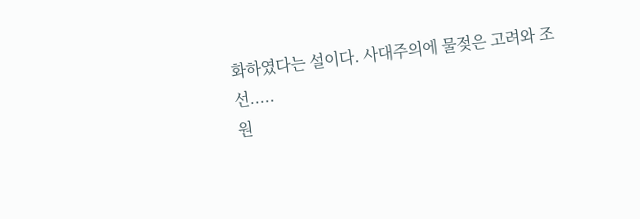화하였다는 설이다. 사대주의에 물젖은 고려와 조선.....
원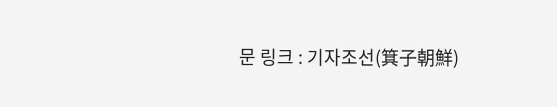문 링크 : 기자조선(箕子朝鮮)